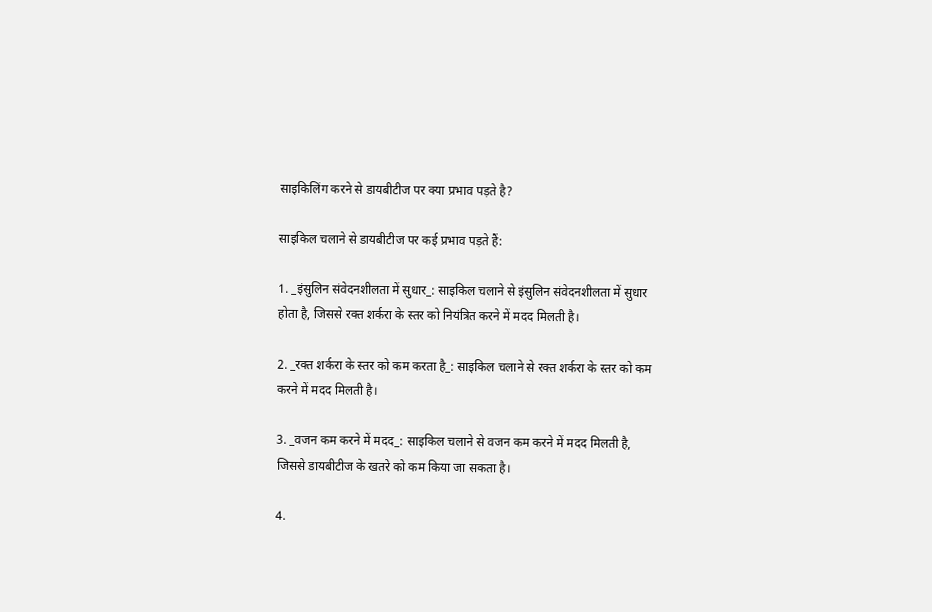साइकिलिंग करने से डायबीटीज पर क्या प्रभाव पड़ते है?

साइकिल चलाने से डायबीटीज पर कई प्रभाव पड़ते हैं:

1. _इंसुलिन संवेदनशीलता में सुधार_: साइकिल चलाने से इंसुलिन संवेदनशीलता में सुधार होता है, जिससे रक्त शर्करा के स्तर को नियंत्रित करने में मदद मिलती है।

2. _रक्त शर्करा के स्तर को कम करता है_: साइकिल चलाने से रक्त शर्करा के स्तर को कम करने में मदद मिलती है।

3. _वजन कम करने में मदद_: साइकिल चलाने से वजन कम करने में मदद मिलती है, जिससे डायबीटीज के खतरे को कम किया जा सकता है।

4.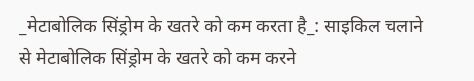_मेटाबोलिक सिंड्रोम के खतरे को कम करता है_: साइकिल चलाने से मेटाबोलिक सिंड्रोम के खतरे को कम करने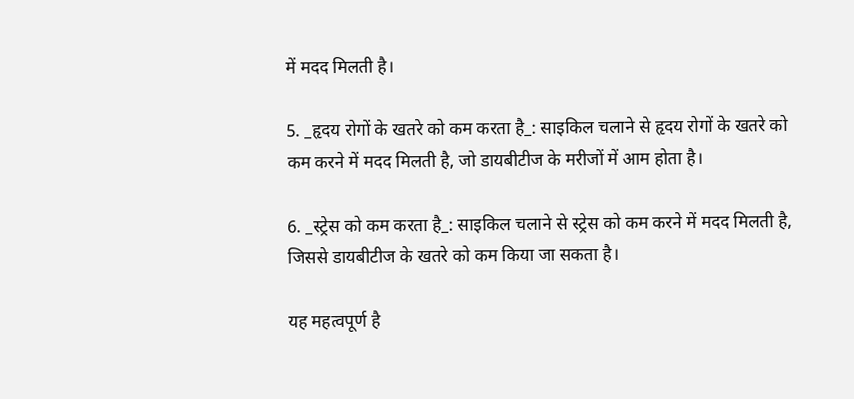में मदद मिलती है।

5. _हृदय रोगों के खतरे को कम करता है_: साइकिल चलाने से हृदय रोगों के खतरे को कम करने में मदद मिलती है, जो डायबीटीज के मरीजों में आम होता है।

6. _स्ट्रेस को कम करता है_: साइकिल चलाने से स्ट्रेस को कम करने में मदद मिलती है, जिससे डायबीटीज के खतरे को कम किया जा सकता है।

यह महत्वपूर्ण है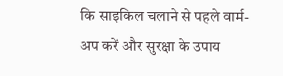कि साइकिल चलाने से पहले वार्म-अप करें और सुरक्षा के उपाय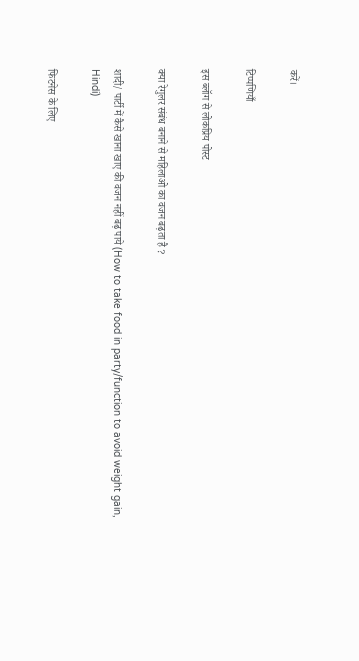करें।

टिप्पणियाँ

इस ब्लॉग से लोकप्रिय पोस्ट

क्या रेगुलर संबंध बनाने से महिलाओ का वजन बढ़ता है ?

शादी/ पार्टी में कैसे खाना खाए की वजन नहीं बढ़ पाये (How to take food in party/function to avoid weight gain, Hindi)

फिटनेस के लिए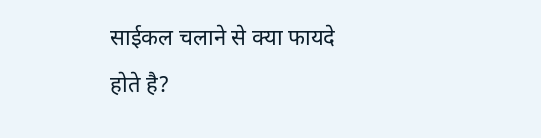साईकल चलाने से क्या फायदे होते है?